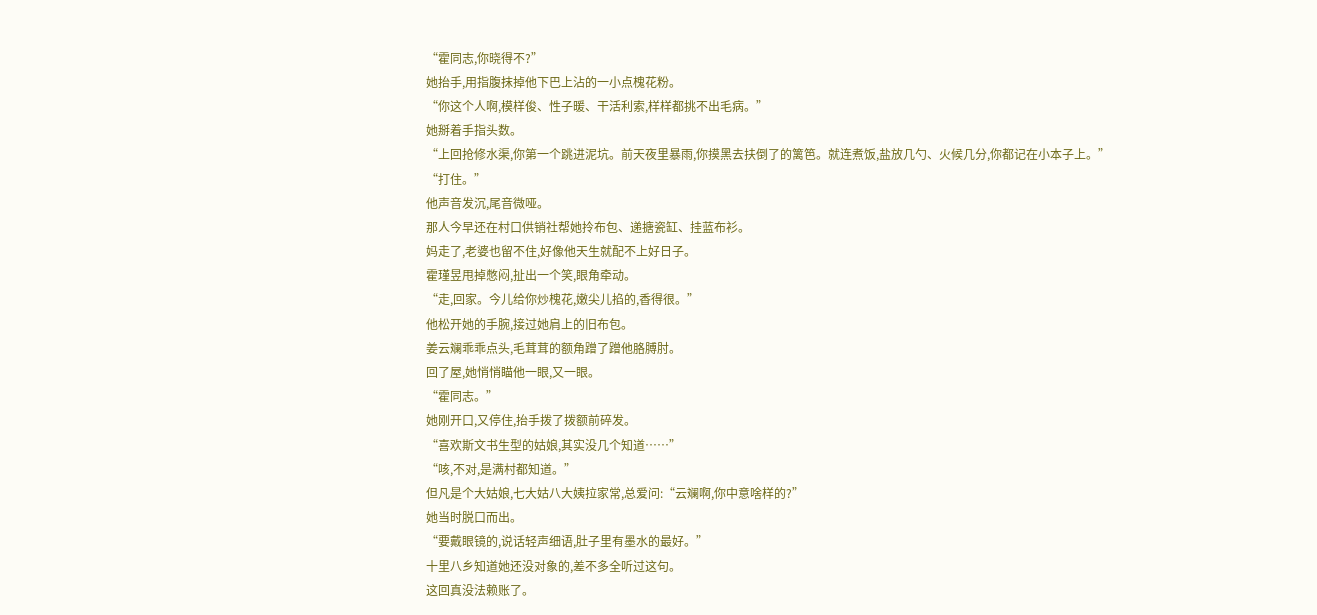“霍同志,你晓得不?”
她抬手,用指腹抹掉他下巴上沾的一小点槐花粉。
“你这个人啊,模样俊、性子暖、干活利索,样样都挑不出毛病。”
她掰着手指头数。
“上回抢修水渠,你第一个跳进泥坑。前天夜里暴雨,你摸黑去扶倒了的篱笆。就连煮饭,盐放几勺、火候几分,你都记在小本子上。”
“打住。”
他声音发沉,尾音微哑。
那人今早还在村口供销社帮她拎布包、递搪瓷缸、挂蓝布衫。
妈走了,老婆也留不住,好像他天生就配不上好日子。
霍瑾昱甩掉憋闷,扯出一个笑,眼角牵动。
“走,回家。今儿给你炒槐花,嫩尖儿掐的,香得很。”
他松开她的手腕,接过她肩上的旧布包。
姜云斓乖乖点头,毛茸茸的额角蹭了蹭他胳膊肘。
回了屋,她悄悄瞄他一眼,又一眼。
“霍同志。”
她刚开口,又停住,抬手拨了拨额前碎发。
“喜欢斯文书生型的姑娘,其实没几个知道……”
“咳,不对,是满村都知道。”
但凡是个大姑娘,七大姑八大姨拉家常,总爱问:“云斓啊,你中意啥样的?”
她当时脱口而出。
“要戴眼镜的,说话轻声细语,肚子里有墨水的最好。”
十里八乡知道她还没对象的,差不多全听过这句。
这回真没法赖账了。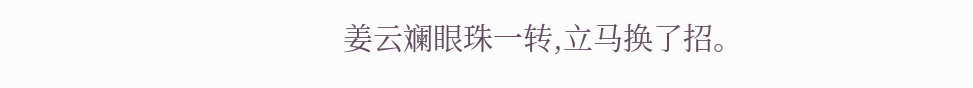姜云斓眼珠一转,立马换了招。